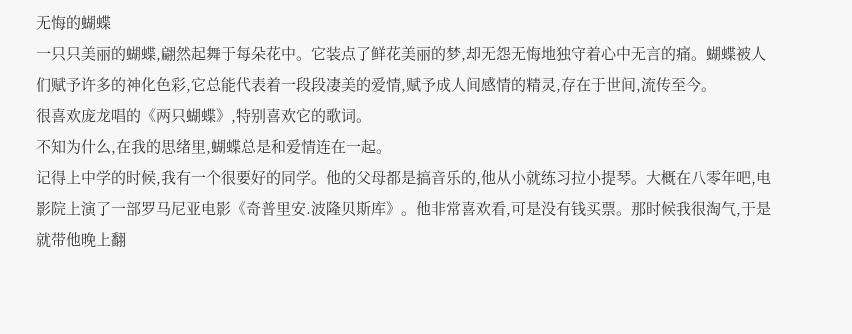无悔的蝴蝶
一只只美丽的蝴蝶,翩然起舞于每朵花中。它装点了鲜花美丽的梦,却无怨无悔地独守着心中无言的痛。蝴蝶被人们赋予许多的神化色彩,它总能代表着一段段凄美的爱情,赋予成人间感情的精灵,存在于世间,流传至今。
很喜欢庞龙唱的《两只蝴蝶》,特别喜欢它的歌词。
不知为什么,在我的思绪里,蝴蝶总是和爱情连在一起。
记得上中学的时候,我有一个很要好的同学。他的父母都是搞音乐的,他从小就练习拉小提琴。大概在八零年吧,电影院上演了一部罗马尼亚电影《奇普里安.波隆贝斯库》。他非常喜欢看,可是没有钱买票。那时候我很淘气,于是就带他晚上翻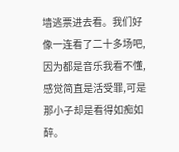墙逃票进去看。我们好像一连看了二十多场吧,因为都是音乐我看不懂,感觉简直是活受罪,可是那小子却是看得如痴如醉。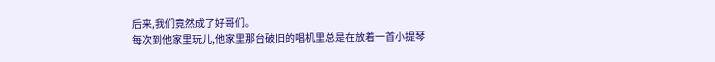后来,我们竟然成了好哥们。
每次到他家里玩儿,他家里那台破旧的唱机里总是在放着一首小提琴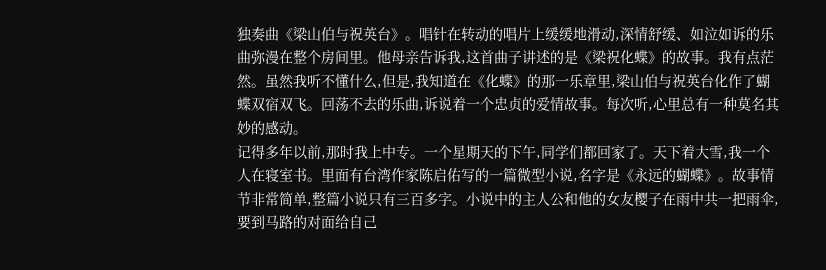独奏曲《梁山伯与祝英台》。唱针在转动的唱片上缓缓地滑动,深情舒缓、如泣如诉的乐曲弥漫在整个房间里。他母亲告诉我,这首曲子讲述的是《梁祝化蝶》的故事。我有点茫然。虽然我听不懂什么,但是,我知道在《化蝶》的那一乐章里,梁山伯与祝英台化作了蝴蝶双宿双飞。回荡不去的乐曲,诉说着一个忠贞的爱情故事。每次听,心里总有一种莫名其妙的感动。
记得多年以前,那时我上中专。一个星期天的下午,同学们都回家了。天下着大雪,我一个人在寝室书。里面有台湾作家陈启佑写的一篇微型小说,名字是《永远的蝴蝶》。故事情节非常简单,整篇小说只有三百多字。小说中的主人公和他的女友樱子在雨中共一把雨伞,要到马路的对面给自己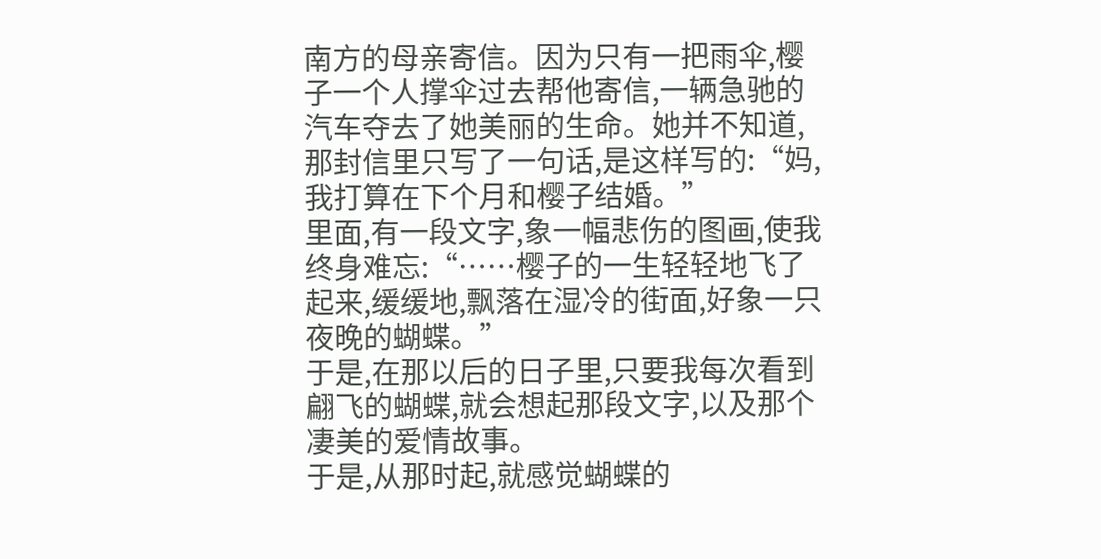南方的母亲寄信。因为只有一把雨伞,樱子一个人撑伞过去帮他寄信,一辆急驰的汽车夺去了她美丽的生命。她并不知道,那封信里只写了一句话,是这样写的:“妈,我打算在下个月和樱子结婚。”
里面,有一段文字,象一幅悲伤的图画,使我终身难忘:“……樱子的一生轻轻地飞了起来,缓缓地,飘落在湿冷的街面,好象一只夜晚的蝴蝶。”
于是,在那以后的日子里,只要我每次看到翩飞的蝴蝶,就会想起那段文字,以及那个凄美的爱情故事。
于是,从那时起,就感觉蝴蝶的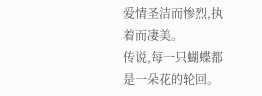爱情圣洁而惨烈,执着而凄美。
传说,每一只蝴蝶都是一朵花的轮回。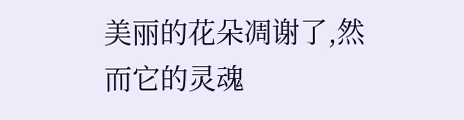美丽的花朵凋谢了,然而它的灵魂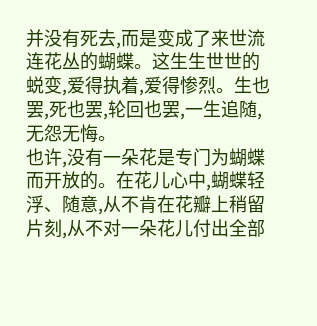并没有死去,而是变成了来世流连花丛的蝴蝶。这生生世世的蜕变,爱得执着,爱得惨烈。生也罢,死也罢,轮回也罢,一生追随,无怨无悔。
也许,没有一朵花是专门为蝴蝶而开放的。在花儿心中,蝴蝶轻浮、随意,从不肯在花瓣上稍留片刻,从不对一朵花儿付出全部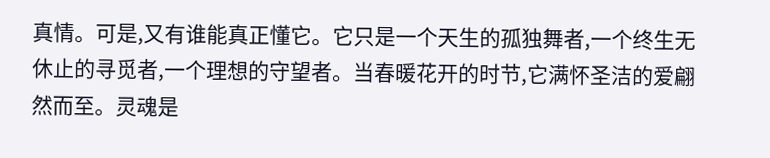真情。可是,又有谁能真正懂它。它只是一个天生的孤独舞者,一个终生无休止的寻觅者,一个理想的守望者。当春暖花开的时节,它满怀圣洁的爱翩然而至。灵魂是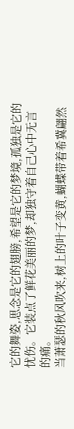它的舞姿,思念是它的翅膀,希望是它的梦境,孤独是它的忧伤。它装点了鲜花美丽的梦,却独守着自己心中无言的痛。
当萧瑟的秋风吹来,树上的叶子变黄,蝴蝶带着希冀翩然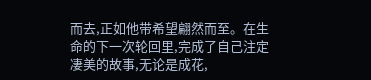而去,正如他带希望翩然而至。在生命的下一次轮回里,完成了自己注定凄美的故事,无论是成花,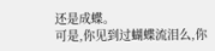还是成蝶。
可是,你见到过蝴蝶流泪么,你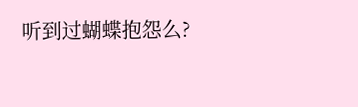听到过蝴蝶抱怨么?